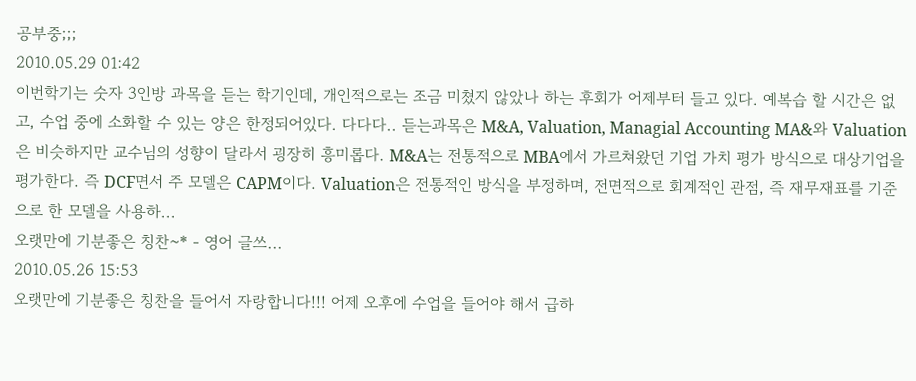공부중;;;
2010.05.29 01:42
이번학기는 숫자 3인방 과목을 듣는 학기인데, 개인적으로는 조금 미쳤지 않았나 하는 후회가 어제부터 들고 있다. 예복습 할 시간은 없고, 수업 중에 소화할 수 있는 양은 한정되어있다. 다다다.. 듣는과목은 M&A, Valuation, Managial Accounting MA&와 Valuation은 비슷하지만 교수님의 성향이 달라서 굉장히 흥미롭다. M&A는 전통적으로 MBA에서 가르쳐왔던 기업 가치 평가 방식으로 대상기업을 평가한다. 즉 DCF면서 주 모델은 CAPM이다. Valuation은 전통적인 방식을 부정하며, 전면적으로 회계적인 관점, 즉 재무재표를 기준으로 한 모델을 사용하...
오랫만에 기분좋은 칭찬~* - 영어 글쓰...
2010.05.26 15:53
오랫만에 기분좋은 칭찬을 들어서 자랑합니다!!! 어제 오후에 수업을 들어야 해서 급하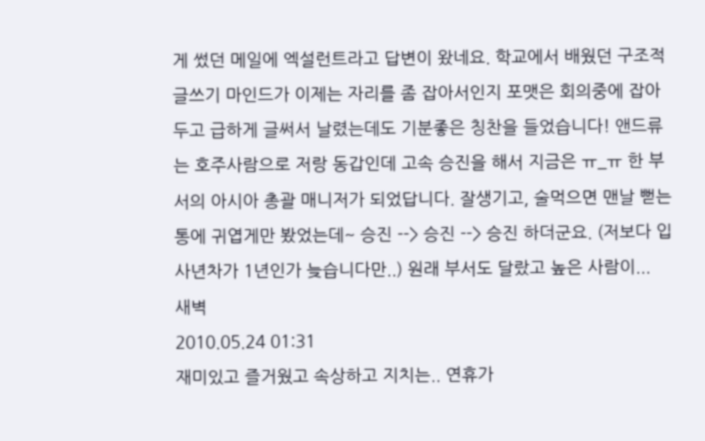게 썼던 메일에 엑설런트라고 답변이 왔네요. 학교에서 배웠던 구조적 글쓰기 마인드가 이제는 자리를 좀 잡아서인지 포맷은 회의중에 잡아두고 급하게 글써서 날렸는데도 기분좋은 칭찬을 들었습니다! 앤드류는 호주사람으로 저랑 동갑인데 고속 승진을 해서 지금은 ㅠ_ㅠ 한 부서의 아시아 총괄 매니저가 되었답니다. 잘생기고, 술먹으면 맨날 뻗는 통에 귀엽게만 봤었는데~ 승진 --> 승진 --> 승진 하더군요. (저보다 입사년차가 1년인가 늦습니다만..) 원래 부서도 달랐고 높은 사람이...
새벽
2010.05.24 01:31
재미있고 즐거웠고 속상하고 지치는.. 연휴가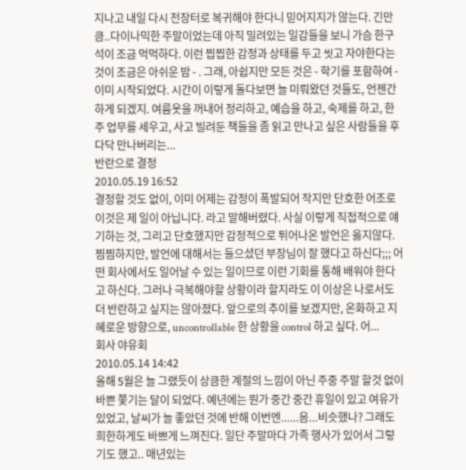지나고 내일 다시 전장터로 복귀해야 한다니 믿어지지가 않는다. 긴만큼..다이나믹한 주말이었는데 아직 밀려있는 일감들을 보니 가슴 한구석이 조금 먹먹하다. 이런 찝찝한 감정과 상태를 두고 씻고 자야한다는 것이 조금은 아쉬운 밤 - . 그래, 아쉽지만 모든 것은 - 학기를 포함하여 - 이미 시작되었다. 시간이 이렇게 돌다보면 늘 미뤄왔던 것들도, 언젠간 하게 되겠지. 여름옷을 꺼내어 정리하고, 예습을 하고, 숙제를 하고, 한주 업무를 세우고, 사고 빌려둔 책들을 좀 읽고 만나고 싶은 사람들을 후다닥 만나버리는...
반란으로 결정
2010.05.19 16:52
결정할 것도 없이, 이미 어제는 감정이 폭발되어 작지만 단호한 어조로 이것은 제 일이 아닙니다. 라고 말해버렸다. 사실 이렇게 직접적으로 얘기하는 것, 그리고 단호했지만 감정적으로 튀어나온 발언은 옳지않다. 찜찜하지만, 발언에 대해서는 들으셨던 부장님이 잘 했다고 하신다;;; 어떤 회사에서도 일어날 수 있는 일이므로 이런 기회를 통해 배워야 한다고 하신다. 그러나 극복해야할 상황이라 할지라도 이 이상은 나로서도 더 반란하고 싶지는 않아졌다. 앞으로의 추이를 보겠지만, 온화하고 지혜로운 방향으로, uncontrollable 한 상황을 control 하고 싶다. 어...
회사 야유회
2010.05.14 14:42
올해 5월은 늘 그랬듯이 상큼한 계절의 느낌이 아닌 주중 주말 할것 없이 바쁜 쫓기는 달이 되었다. 예년에는 뭔가 중간 중간 휴일이 있고 여유가 있었고, 날씨가 늘 좋았던 것에 반해 이번엔......음...비슷했나? 그래도 희한하게도 바쁘게 느껴진다. 일단 주말마다 가족 행사가 있어서 그렇기도 했고.. 매년있는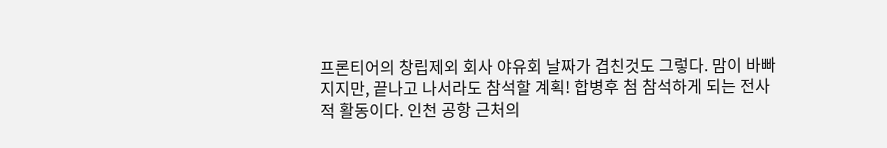프론티어의 창립제외 회사 야유회 날짜가 겹친것도 그렇다. 맘이 바빠지지만, 끝나고 나서라도 참석할 계획! 합병후 첨 참석하게 되는 전사적 활동이다. 인천 공항 근처의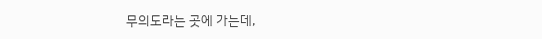무의도라는 곳에 가는데,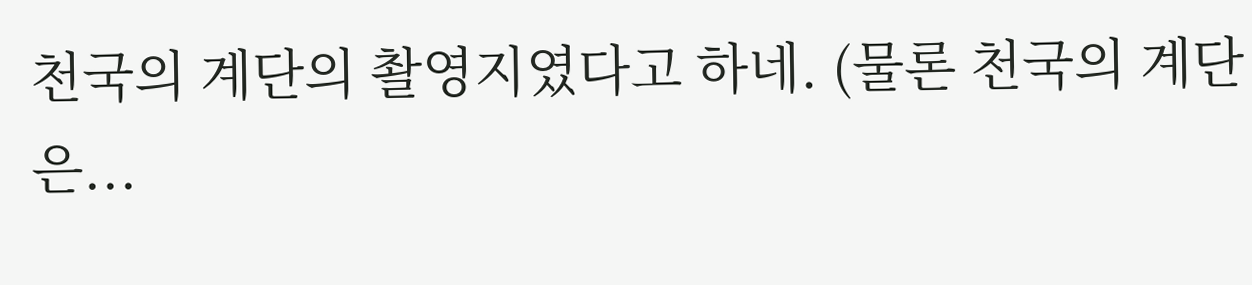천국의 계단의 촬영지였다고 하네. (물론 천국의 계단은...